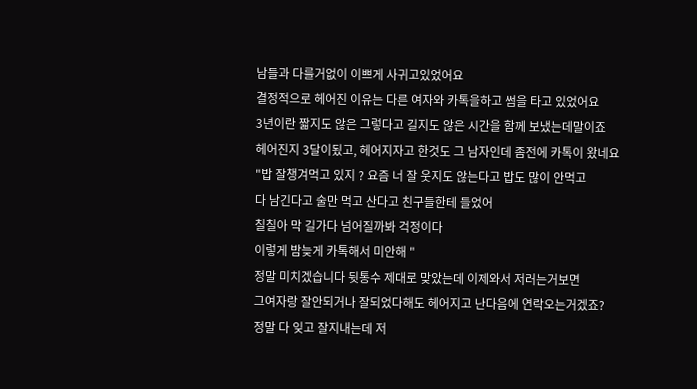남들과 다를거없이 이쁘게 사귀고있었어요
결정적으로 헤어진 이유는 다른 여자와 카톡을하고 썸을 타고 있었어요
3년이란 짧지도 않은 그렇다고 길지도 않은 시간을 함께 보냈는데말이죠
헤어진지 3달이됬고, 헤어지자고 한것도 그 남자인데 좀전에 카톡이 왔네요
"밥 잘챙겨먹고 있지 ? 요즘 너 잘 웃지도 않는다고 밥도 많이 안먹고
다 남긴다고 술만 먹고 산다고 친구들한테 들었어
칠칠아 막 길가다 넘어질까봐 걱정이다
이렇게 밤늦게 카톡해서 미안해 "
정말 미치겠습니다 뒷통수 제대로 맞았는데 이제와서 저러는거보면
그여자랑 잘안되거나 잘되었다해도 헤어지고 난다음에 연락오는거겠죠?
정말 다 잊고 잘지내는데 저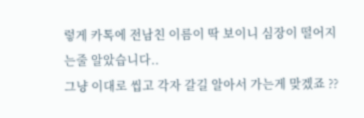렇게 카톡에 전남친 이름이 딱 보이니 심장이 떨어지는줄 알았습니다..
그냥 이대로 씹고 각자 갈길 알아서 가는게 맞겠죠 ??